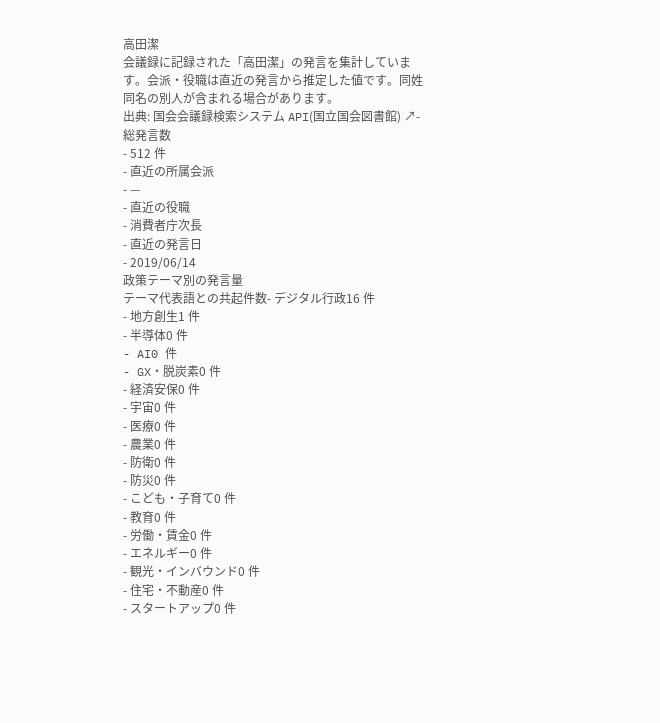高田潔
会議録に記録された「高田潔」の発言を集計しています。会派・役職は直近の発言から推定した値です。同姓同名の別人が含まれる場合があります。
出典: 国会会議録検索システム API(国立国会図書館) ↗- 総発言数
- 512 件
- 直近の所属会派
- —
- 直近の役職
- 消費者庁次長
- 直近の発言日
- 2019/06/14
政策テーマ別の発言量
テーマ代表語との共起件数- デジタル行政16 件
- 地方創生1 件
- 半導体0 件
- AI0 件
- GX・脱炭素0 件
- 経済安保0 件
- 宇宙0 件
- 医療0 件
- 農業0 件
- 防衛0 件
- 防災0 件
- こども・子育て0 件
- 教育0 件
- 労働・賃金0 件
- エネルギー0 件
- 観光・インバウンド0 件
- 住宅・不動産0 件
- スタートアップ0 件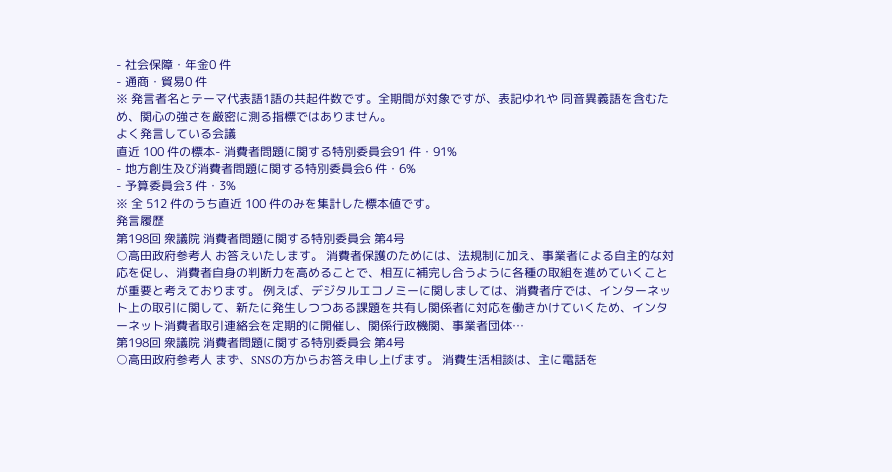- 社会保障・年金0 件
- 通商・貿易0 件
※ 発言者名とテーマ代表語1語の共起件数です。全期間が対象ですが、表記ゆれや 同音異義語を含むため、関心の強さを厳密に測る指標ではありません。
よく発言している会議
直近 100 件の標本- 消費者問題に関する特別委員会91 件・91%
- 地方創生及び消費者問題に関する特別委員会6 件・6%
- 予算委員会3 件・3%
※ 全 512 件のうち直近 100 件のみを集計した標本値です。
発言履歴
第198回 衆議院 消費者問題に関する特別委員会 第4号
○高田政府参考人 お答えいたします。 消費者保護のためには、法規制に加え、事業者による自主的な対応を促し、消費者自身の判断力を高めることで、相互に補完し合うように各種の取組を進めていくことが重要と考えております。 例えば、デジタルエコノミーに関しましては、消費者庁では、インターネット上の取引に関して、新たに発生しつつある課題を共有し関係者に対応を働きかけていくため、インターネット消費者取引連絡会を定期的に開催し、関係行政機関、事業者団体…
第198回 衆議院 消費者問題に関する特別委員会 第4号
○高田政府参考人 まず、SNSの方からお答え申し上げます。 消費生活相談は、主に電話を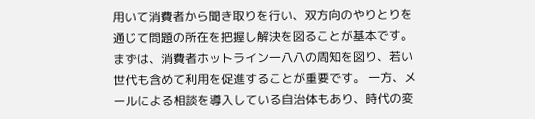用いて消費者から聞き取りを行い、双方向のやりとりを通じて問題の所在を把握し解決を図ることが基本です。まずは、消費者ホットライン一八八の周知を図り、若い世代も含めて利用を促進することが重要です。 一方、メールによる相談を導入している自治体もあり、時代の変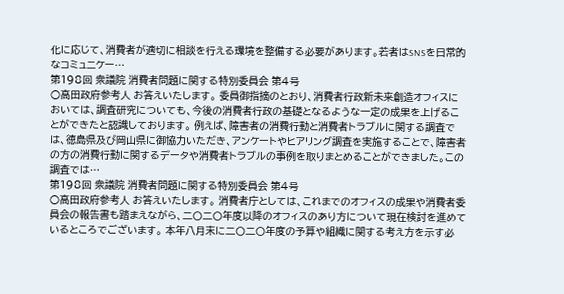化に応じて、消費者が適切に相談を行える環境を整備する必要があります。若者はSNSを日常的なコミュニケー…
第198回 衆議院 消費者問題に関する特別委員会 第4号
○高田政府参考人 お答えいたします。 委員御指摘のとおり、消費者行政新未来創造オフィスにおいては、調査研究についても、今後の消費者行政の基礎となるような一定の成果を上げることができたと認識しております。 例えば、障害者の消費行動と消費者トラブルに関する調査では、徳島県及び岡山県に御協力いただき、アンケートやヒアリング調査を実施することで、障害者の方の消費行動に関するデータや消費者トラブルの事例を取りまとめることができました。この調査では…
第198回 衆議院 消費者問題に関する特別委員会 第4号
○高田政府参考人 お答えいたします。 消費者庁としては、これまでのオフィスの成果や消費者委員会の報告書も踏まえながら、二〇二〇年度以降のオフィスのあり方について現在検討を進めているところでございます。 本年八月末に二〇二〇年度の予算や組織に関する考え方を示す必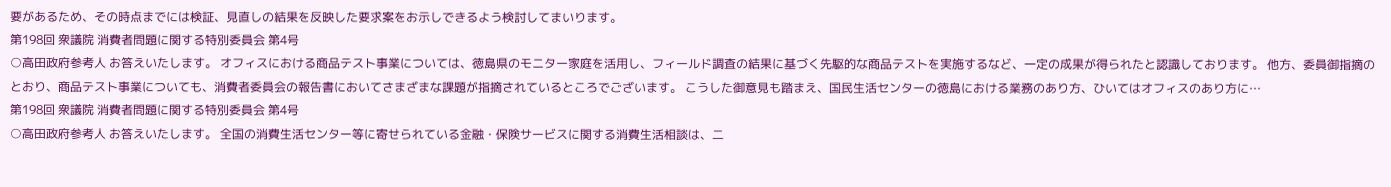要があるため、その時点までには検証、見直しの結果を反映した要求案をお示しできるよう検討してまいります。
第198回 衆議院 消費者問題に関する特別委員会 第4号
○高田政府参考人 お答えいたします。 オフィスにおける商品テスト事業については、徳島県のモニター家庭を活用し、フィールド調査の結果に基づく先駆的な商品テストを実施するなど、一定の成果が得られたと認識しております。 他方、委員御指摘のとおり、商品テスト事業についても、消費者委員会の報告書においてさまざまな課題が指摘されているところでございます。 こうした御意見も踏まえ、国民生活センターの徳島における業務のあり方、ひいてはオフィスのあり方に…
第198回 衆議院 消費者問題に関する特別委員会 第4号
○高田政府参考人 お答えいたします。 全国の消費生活センター等に寄せられている金融・保険サービスに関する消費生活相談は、二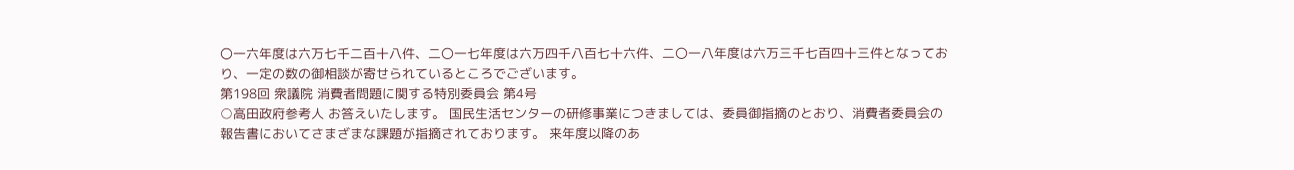〇一六年度は六万七千二百十八件、二〇一七年度は六万四千八百七十六件、二〇一八年度は六万三千七百四十三件となっており、一定の数の御相談が寄せられているところでございます。
第198回 衆議院 消費者問題に関する特別委員会 第4号
○高田政府参考人 お答えいたします。 国民生活センターの研修事業につきましては、委員御指摘のとおり、消費者委員会の報告書においてさまざまな課題が指摘されております。 来年度以降のあ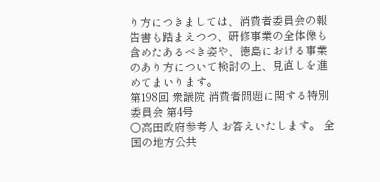り方につきましては、消費者委員会の報告書も踏まえつつ、研修事業の全体像も含めたあるべき姿や、徳島における事業のあり方について検討の上、見直しを進めてまいります。
第198回 衆議院 消費者問題に関する特別委員会 第4号
○高田政府参考人 お答えいたします。 全国の地方公共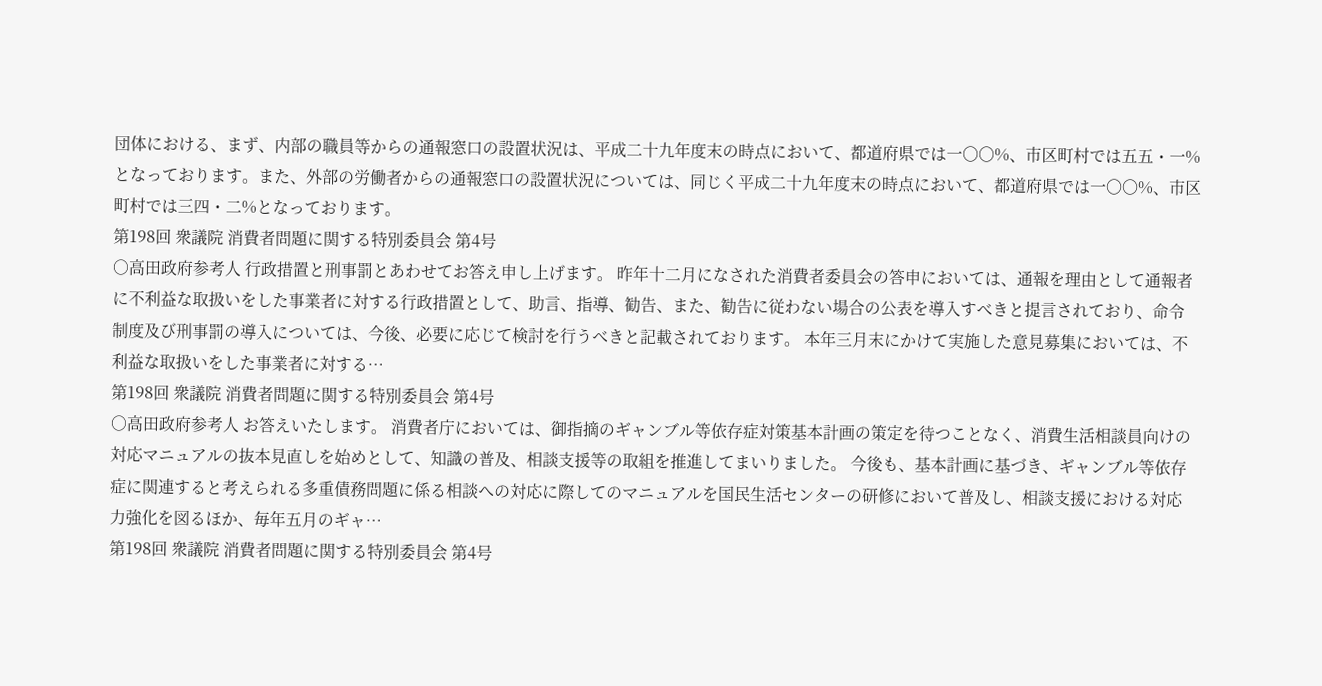団体における、まず、内部の職員等からの通報窓口の設置状況は、平成二十九年度末の時点において、都道府県では一〇〇%、市区町村では五五・一%となっております。また、外部の労働者からの通報窓口の設置状況については、同じく平成二十九年度末の時点において、都道府県では一〇〇%、市区町村では三四・二%となっております。
第198回 衆議院 消費者問題に関する特別委員会 第4号
○高田政府参考人 行政措置と刑事罰とあわせてお答え申し上げます。 昨年十二月になされた消費者委員会の答申においては、通報を理由として通報者に不利益な取扱いをした事業者に対する行政措置として、助言、指導、勧告、また、勧告に従わない場合の公表を導入すべきと提言されており、命令制度及び刑事罰の導入については、今後、必要に応じて検討を行うべきと記載されております。 本年三月末にかけて実施した意見募集においては、不利益な取扱いをした事業者に対する…
第198回 衆議院 消費者問題に関する特別委員会 第4号
○高田政府参考人 お答えいたします。 消費者庁においては、御指摘のギャンブル等依存症対策基本計画の策定を待つことなく、消費生活相談員向けの対応マニュアルの抜本見直しを始めとして、知識の普及、相談支援等の取組を推進してまいりました。 今後も、基本計画に基づき、ギャンブル等依存症に関連すると考えられる多重債務問題に係る相談への対応に際してのマニュアルを国民生活センターの研修において普及し、相談支援における対応力強化を図るほか、毎年五月のギャ…
第198回 衆議院 消費者問題に関する特別委員会 第4号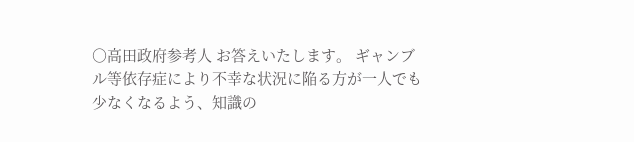○高田政府参考人 お答えいたします。 ギャンブル等依存症により不幸な状況に陥る方が一人でも少なくなるよう、知識の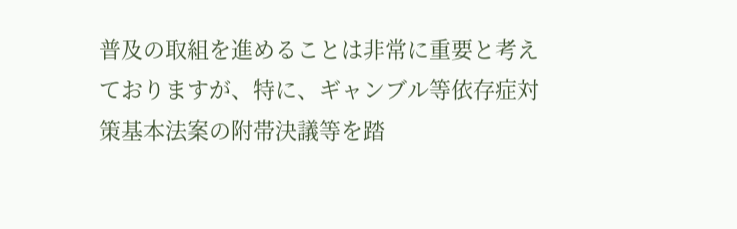普及の取組を進めることは非常に重要と考えておりますが、特に、ギャンブル等依存症対策基本法案の附帯決議等を踏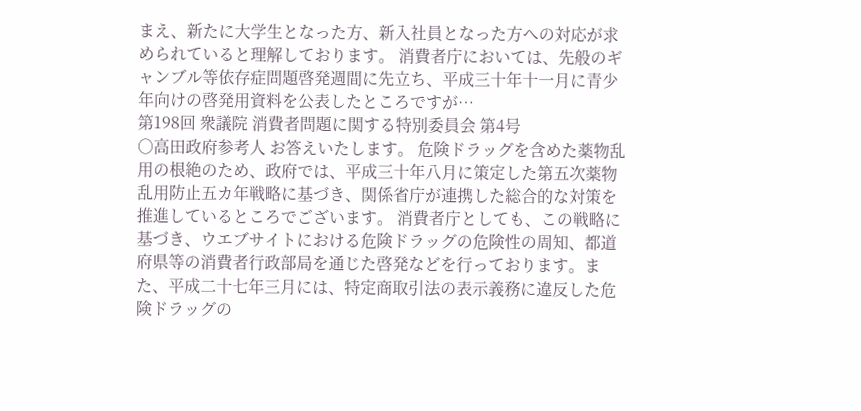まえ、新たに大学生となった方、新入社員となった方への対応が求められていると理解しております。 消費者庁においては、先般のギャンブル等依存症問題啓発週間に先立ち、平成三十年十一月に青少年向けの啓発用資料を公表したところですが…
第198回 衆議院 消費者問題に関する特別委員会 第4号
○高田政府参考人 お答えいたします。 危険ドラッグを含めた薬物乱用の根絶のため、政府では、平成三十年八月に策定した第五次薬物乱用防止五カ年戦略に基づき、関係省庁が連携した総合的な対策を推進しているところでございます。 消費者庁としても、この戦略に基づき、ウエブサイトにおける危険ドラッグの危険性の周知、都道府県等の消費者行政部局を通じた啓発などを行っております。また、平成二十七年三月には、特定商取引法の表示義務に違反した危険ドラッグの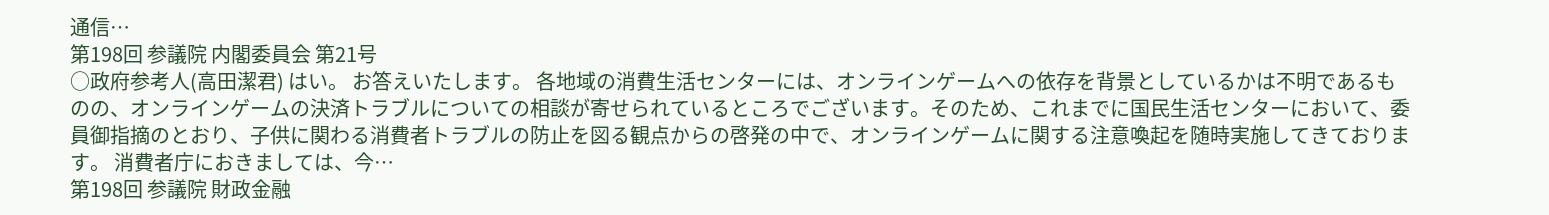通信…
第198回 参議院 内閣委員会 第21号
○政府参考人(高田潔君) はい。 お答えいたします。 各地域の消費生活センターには、オンラインゲームへの依存を背景としているかは不明であるものの、オンラインゲームの決済トラブルについての相談が寄せられているところでございます。そのため、これまでに国民生活センターにおいて、委員御指摘のとおり、子供に関わる消費者トラブルの防止を図る観点からの啓発の中で、オンラインゲームに関する注意喚起を随時実施してきております。 消費者庁におきましては、今…
第198回 参議院 財政金融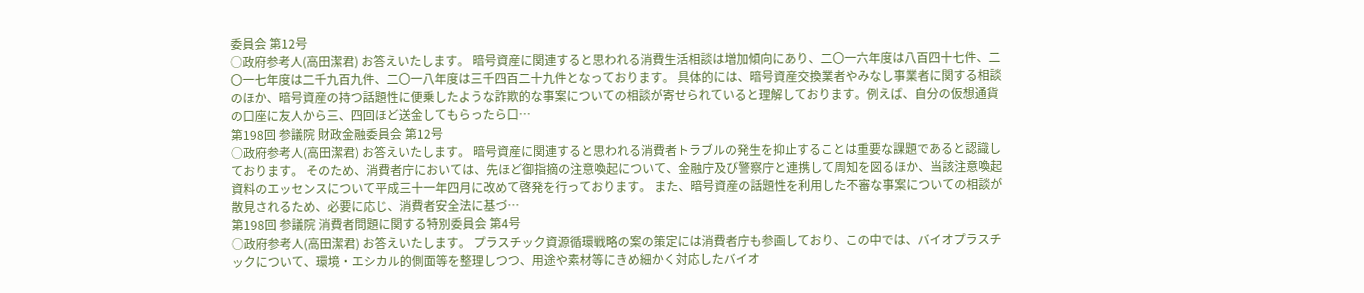委員会 第12号
○政府参考人(高田潔君) お答えいたします。 暗号資産に関連すると思われる消費生活相談は増加傾向にあり、二〇一六年度は八百四十七件、二〇一七年度は二千九百九件、二〇一八年度は三千四百二十九件となっております。 具体的には、暗号資産交換業者やみなし事業者に関する相談のほか、暗号資産の持つ話題性に便乗したような詐欺的な事案についての相談が寄せられていると理解しております。例えば、自分の仮想通貨の口座に友人から三、四回ほど送金してもらったら口…
第198回 参議院 財政金融委員会 第12号
○政府参考人(高田潔君) お答えいたします。 暗号資産に関連すると思われる消費者トラブルの発生を抑止することは重要な課題であると認識しております。 そのため、消費者庁においては、先ほど御指摘の注意喚起について、金融庁及び警察庁と連携して周知を図るほか、当該注意喚起資料のエッセンスについて平成三十一年四月に改めて啓発を行っております。 また、暗号資産の話題性を利用した不審な事案についての相談が散見されるため、必要に応じ、消費者安全法に基づ…
第198回 参議院 消費者問題に関する特別委員会 第4号
○政府参考人(高田潔君) お答えいたします。 プラスチック資源循環戦略の案の策定には消費者庁も参画しており、この中では、バイオプラスチックについて、環境・エシカル的側面等を整理しつつ、用途や素材等にきめ細かく対応したバイオ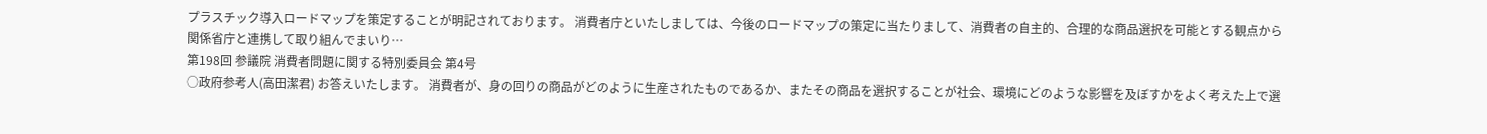プラスチック導入ロードマップを策定することが明記されております。 消費者庁といたしましては、今後のロードマップの策定に当たりまして、消費者の自主的、合理的な商品選択を可能とする観点から関係省庁と連携して取り組んでまいり…
第198回 参議院 消費者問題に関する特別委員会 第4号
○政府参考人(高田潔君) お答えいたします。 消費者が、身の回りの商品がどのように生産されたものであるか、またその商品を選択することが社会、環境にどのような影響を及ぼすかをよく考えた上で選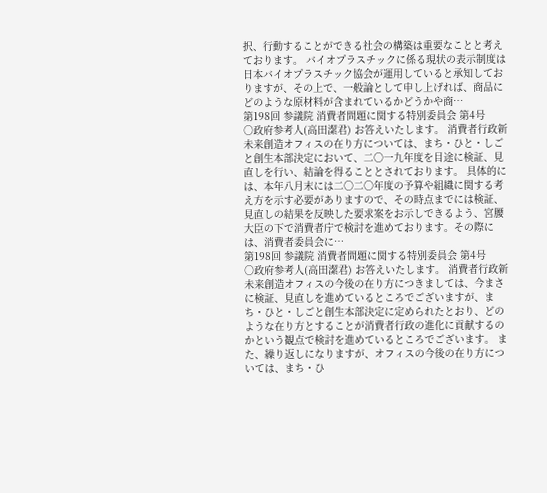択、行動することができる社会の構築は重要なことと考えております。 バイオプラスチックに係る現状の表示制度は日本バイオプラスチック協会が運用していると承知しておりますが、その上で、一般論として申し上げれば、商品にどのような原材料が含まれているかどうかや商…
第198回 参議院 消費者問題に関する特別委員会 第4号
○政府参考人(高田潔君) お答えいたします。 消費者行政新未来創造オフィスの在り方については、まち・ひと・しごと創生本部決定において、二〇一九年度を目途に検証、見直しを行い、結論を得ることとされております。 具体的には、本年八月末には二〇二〇年度の予算や組織に関する考え方を示す必要がありますので、その時点までには検証、見直しの結果を反映した要求案をお示しできるよう、宮腰大臣の下で消費者庁で検討を進めております。その際には、消費者委員会に…
第198回 参議院 消費者問題に関する特別委員会 第4号
○政府参考人(高田潔君) お答えいたします。 消費者行政新未来創造オフィスの今後の在り方につきましては、今まさに検証、見直しを進めているところでございますが、まち・ひと・しごと創生本部決定に定められたとおり、どのような在り方とすることが消費者行政の進化に貢献するのかという観点で検討を進めているところでございます。 また、繰り返しになりますが、オフィスの今後の在り方については、まち・ひ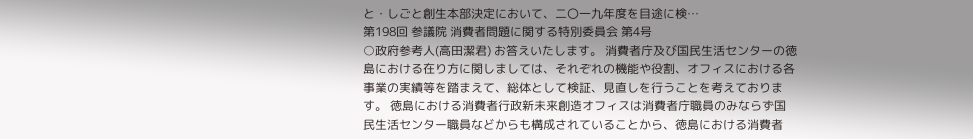と・しごと創生本部決定において、二〇一九年度を目途に検…
第198回 参議院 消費者問題に関する特別委員会 第4号
○政府参考人(高田潔君) お答えいたします。 消費者庁及び国民生活センターの徳島における在り方に関しましては、それぞれの機能や役割、オフィスにおける各事業の実績等を踏まえて、総体として検証、見直しを行うことを考えております。 徳島における消費者行政新未来創造オフィスは消費者庁職員のみならず国民生活センター職員などからも構成されていることから、徳島における消費者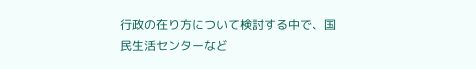行政の在り方について検討する中で、国民生活センターなど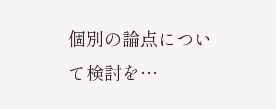個別の論点について検討を…